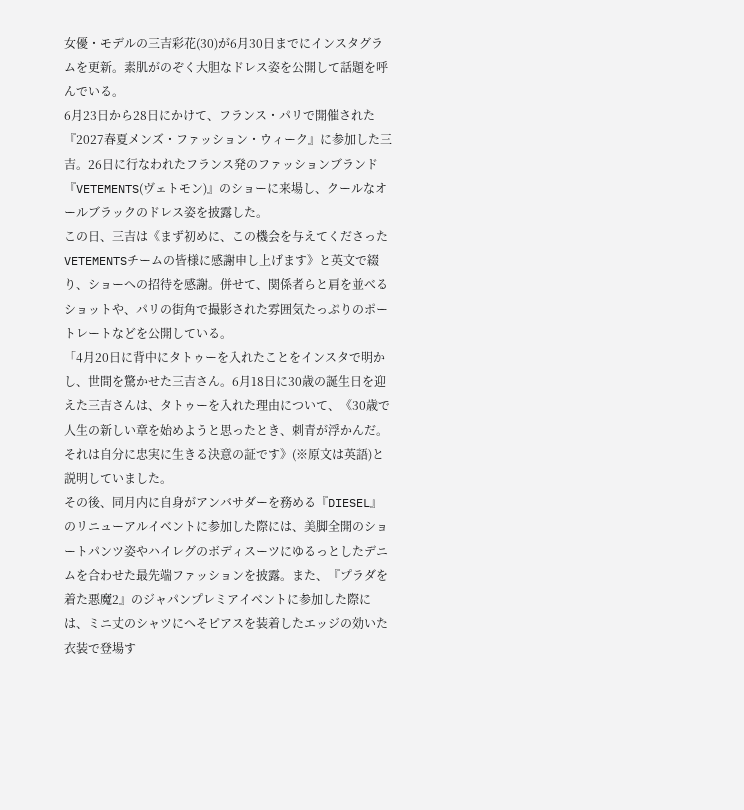女優・モデルの三吉彩花(30)が6月30日までにインスタグラムを更新。素肌がのぞく大胆なドレス姿を公開して話題を呼んでいる。
6月23日から28日にかけて、フランス・パリで開催された『2027春夏メンズ・ファッション・ウィーク』に参加した三吉。26日に行なわれたフランス発のファッションブランド『VETEMENTS(ヴェトモン)』のショーに来場し、クールなオールブラックのドレス姿を披露した。
この日、三吉は《まず初めに、この機会を与えてくださったVETEMENTSチームの皆様に感謝申し上げます》と英文で綴り、ショーへの招待を感謝。併せて、関係者らと肩を並べるショットや、パリの街角で撮影された雰囲気たっぷりのポートレートなどを公開している。
「4月20日に背中にタトゥーを入れたことをインスタで明かし、世間を驚かせた三吉さん。6月18日に30歳の誕生日を迎えた三吉さんは、タトゥーを入れた理由について、《30歳で人生の新しい章を始めようと思ったとき、刺青が浮かんだ。それは自分に忠実に生きる決意の証です》(※原文は英語)と説明していました。
その後、同月内に自身がアンバサダーを務める『DIESEL』のリニューアルイベントに参加した際には、美脚全開のショートパンツ姿やハイレグのボディスーツにゆるっとしたデニムを合わせた最先端ファッションを披露。また、『プラダを着た悪魔2』のジャパンプレミアイベントに参加した際には、ミニ丈のシャツにへそピアスを装着したエッジの効いた衣装で登場す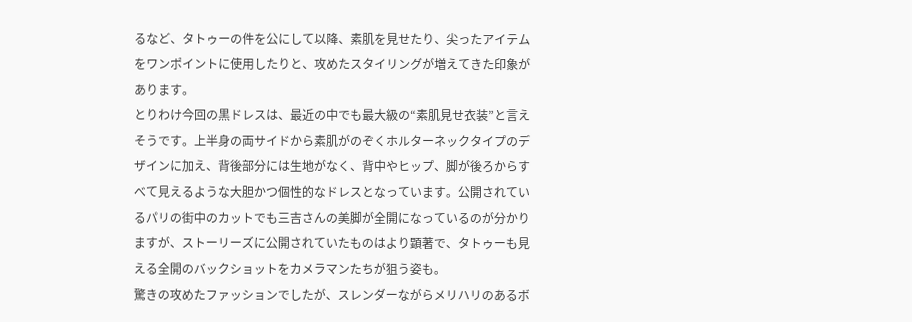るなど、タトゥーの件を公にして以降、素肌を見せたり、尖ったアイテムをワンポイントに使用したりと、攻めたスタイリングが増えてきた印象があります。
とりわけ今回の黒ドレスは、最近の中でも最大級の“素肌見せ衣装”と言えそうです。上半身の両サイドから素肌がのぞくホルターネックタイプのデザインに加え、背後部分には生地がなく、背中やヒップ、脚が後ろからすべて見えるような大胆かつ個性的なドレスとなっています。公開されているパリの街中のカットでも三吉さんの美脚が全開になっているのが分かりますが、ストーリーズに公開されていたものはより顕著で、タトゥーも見える全開のバックショットをカメラマンたちが狙う姿も。
驚きの攻めたファッションでしたが、スレンダーながらメリハリのあるボ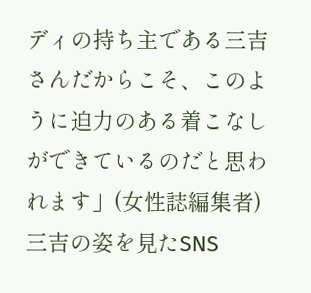ディの持ち主である三吉さんだからこそ、このように迫力のある着こなしができているのだと思われます」(女性誌編集者)
三吉の姿を見たSNS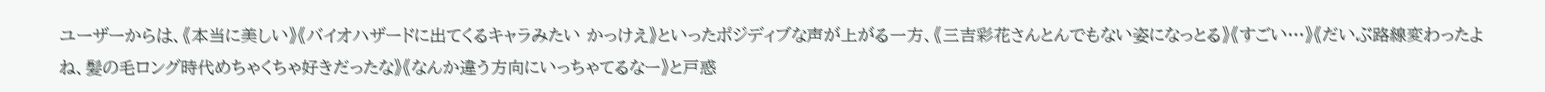ユーザーからは、《本当に美しい》《バイオハザードに出てくるキャラみたい かっけえ》といったポジディブな声が上がる一方、《三吉彩花さんとんでもない姿になっとる》《すごい…》《だいぶ路線変わったよね、髪の毛ロング時代めちゃくちゃ好きだったな》《なんか違う方向にいっちゃてるなー》と戸惑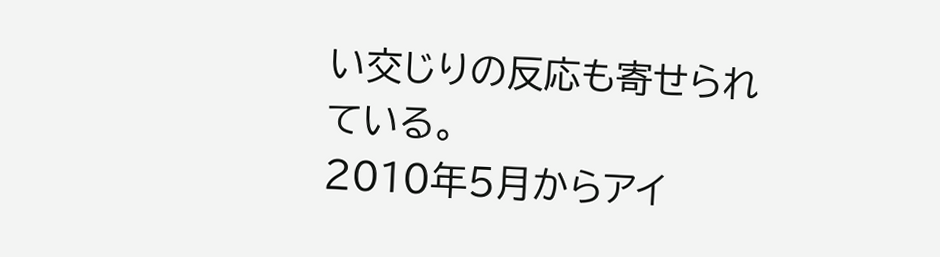い交じりの反応も寄せられている。
2010年5月からアイ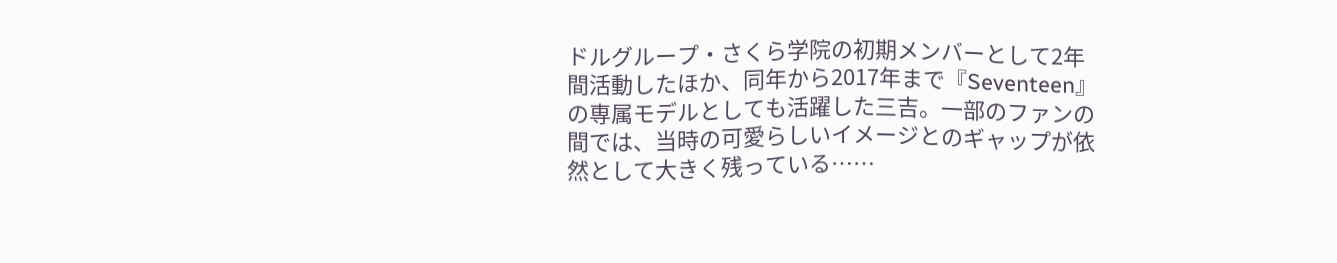ドルグループ・さくら学院の初期メンバーとして2年間活動したほか、同年から2017年まで『Seventeen』の専属モデルとしても活躍した三吉。一部のファンの間では、当時の可愛らしいイメージとのギャップが依然として大きく残っている……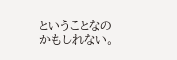ということなのかもしれない。